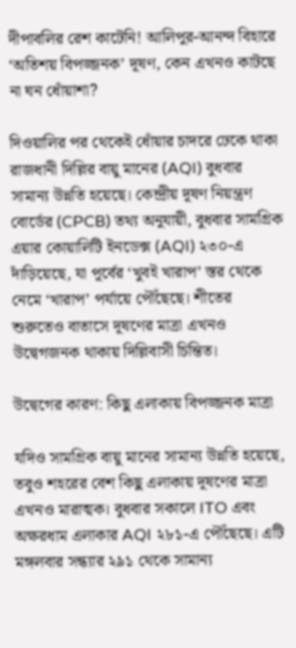দীপাবলির রেশ কাটেনি! আলিপুর-আনন্দ বিহারে ‘অতিশয় বিপজ্জনক’ দূষণ, কেন এখনও কাটছে না ঘন ধোঁয়াশা?

দিওয়ালির পর থেকেই ধোঁয়ার চাদরে ঢেকে থাকা রাজধানী দিল্লির বায়ু মানের (AQI) বুধবার সামান্য উন্নতি হয়েছে। কেন্দ্রীয় দূষণ নিয়ন্ত্রণ বোর্ডের (CPCB) তথ্য অনুযায়ী, বুধবার সামগ্রিক এয়ার কোয়ালিটি ইনডেক্স (AQI) ২৩০-এ দাঁড়িয়েছে, যা পূর্বের ‘খুবই খারাপ’ স্তর থেকে নেমে ‘খারাপ’ পর্যায়ে পৌঁছেছে। শীতের শুরুতেও বাতাসে দূষণের মাত্রা এখনও উদ্বেগজনক থাকায় দিল্লিবাসী চিন্তিত।

উদ্বেগের কারণ: কিছু এলাকায় বিপজ্জনক মাত্রা

যদিও সামগ্রিক বায়ু মানের সামান্য উন্নতি হয়েছে, তবুও শহরের বেশ কিছু এলাকায় দূষণের মাত্রা এখনও মারাত্মক। বুধবার সকালে ITO এবং অক্ষরধাম এলাকার AQI ২৮১-এ পৌঁছেছে। এটি মঙ্গলবার সন্ধ্যার ২৯১ থেকে সামান্য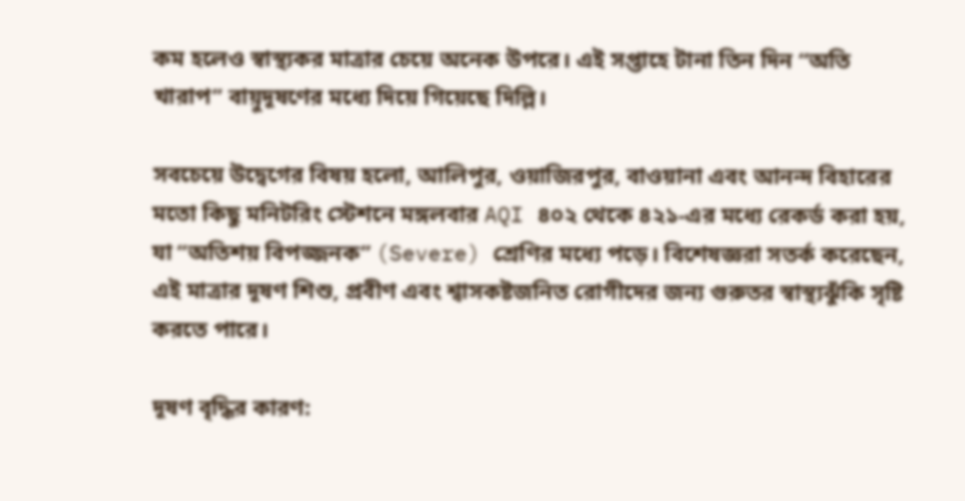কম হলেও স্বাস্থ্যকর মাত্রার চেয়ে অনেক উপরে। এই সপ্তাহে টানা তিন দিন “অতি খারাপ” বায়ুদূষণের মধ্যে দিয়ে গিয়েছে দিল্লি।

সবচেয়ে উদ্বেগের বিষয় হলো, আলিপুর, ওয়াজিরপুর, বাওয়ানা এবং আনন্দ বিহারের মতো কিছু মনিটরিং স্টেশনে মঙ্গলবার AQI ৪০২ থেকে ৪২১-এর মধ্যে রেকর্ড করা হয়, যা “অতিশয় বিপজ্জনক” (Severe) শ্রেণির মধ্যে পড়ে। বিশেষজ্ঞরা সতর্ক করেছেন, এই মাত্রার দূষণ শিশু, প্রবীণ এবং শ্বাসকষ্টজনিত রোগীদের জন্য গুরুতর স্বাস্থ্যঝুঁকি সৃষ্টি করতে পারে।

দূষণ বৃদ্ধির কারণ: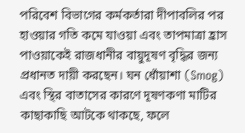পরিবেশ বিভাগের কর্মকর্তারা দীপাবলির পর হাওয়ার গতি কমে যাওয়া এবং তাপমাত্রা হ্রাস পাওয়াকেই রাজধানীর বায়ুদূষণ বৃদ্ধির জন্য প্রধানত দায়ী করছেন। ঘন ধোঁয়াশা (Smog) এবং স্থির বাতাসের কারণে দূষণকণা মাটির কাছাকাছি আটকে থাকছে, ফলে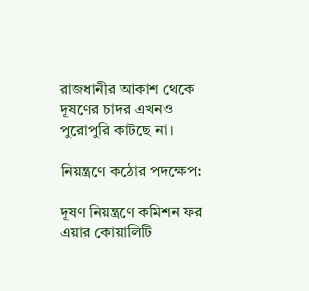রাজধানীর আকাশ থেকে দূষণের চাদর এখনও পুরোপুরি কাটছে না।

নিয়ন্ত্রণে কঠোর পদক্ষেপ:

দূষণ নিয়ন্ত্রণে কমিশন ফর এয়ার কোয়ালিটি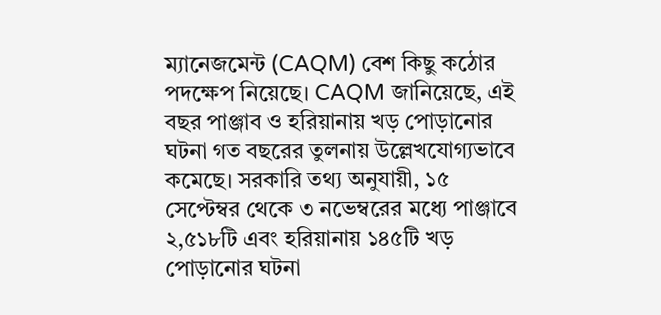ম্যানেজমেন্ট (CAQM) বেশ কিছু কঠোর পদক্ষেপ নিয়েছে। CAQM জানিয়েছে, এই বছর পাঞ্জাব ও হরিয়ানায় খড় পোড়ানোর ঘটনা গত বছরের তুলনায় উল্লেখযোগ্যভাবে কমেছে। সরকারি তথ্য অনুযায়ী, ১৫ সেপ্টেম্বর থেকে ৩ নভেম্বরের মধ্যে পাঞ্জাবে ২,৫১৮টি এবং হরিয়ানায় ১৪৫টি খড় পোড়ানোর ঘটনা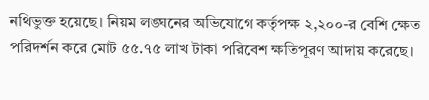নথিভুক্ত হয়েছে। নিয়ম লঙ্ঘনের অভিযোগে কর্তৃপক্ষ ২,২০০-র বেশি ক্ষেত পরিদর্শন করে মোট ৫৫.৭৫ লাখ টাকা পরিবেশ ক্ষতিপূরণ আদায় করেছে।